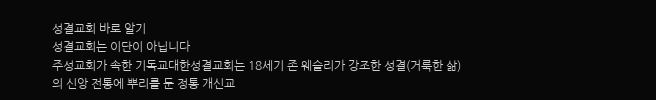성결교회 바로 알기
성결교회는 이단이 아닙니다
주성교회가 속한 기독교대한성결교회는 18세기 존 웨슬리가 강조한 성결(거룩한 삶)의 신앙 전통에 뿌리를 둔 정통 개신교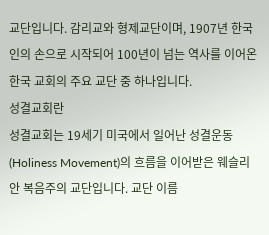교단입니다. 감리교와 형제교단이며, 1907년 한국인의 손으로 시작되어 100년이 넘는 역사를 이어온 한국 교회의 주요 교단 중 하나입니다.
성결교회란
성결교회는 19세기 미국에서 일어난 성결운동(Holiness Movement)의 흐름을 이어받은 웨슬리안 복음주의 교단입니다. 교단 이름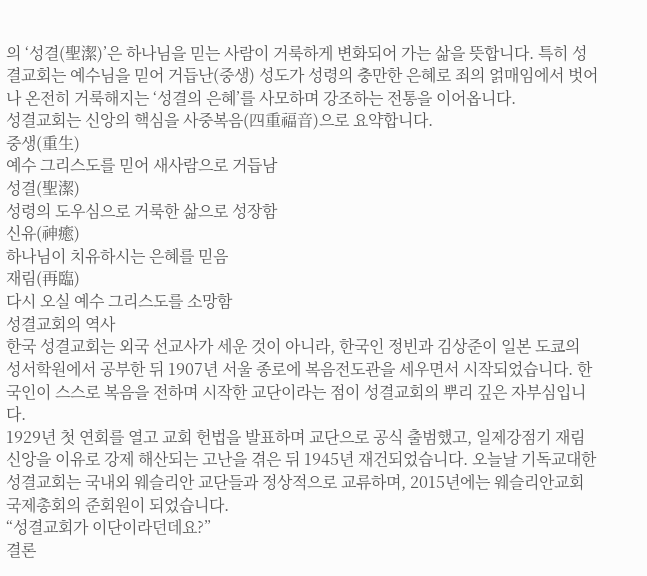의 ‘성결(聖潔)’은 하나님을 믿는 사람이 거룩하게 변화되어 가는 삶을 뜻합니다. 특히 성결교회는 예수님을 믿어 거듭난(중생) 성도가 성령의 충만한 은혜로 죄의 얽매임에서 벗어나 온전히 거룩해지는 ‘성결의 은혜’를 사모하며 강조하는 전통을 이어옵니다.
성결교회는 신앙의 핵심을 사중복음(四重福音)으로 요약합니다.
중생(重生)
예수 그리스도를 믿어 새사람으로 거듭남
성결(聖潔)
성령의 도우심으로 거룩한 삶으로 성장함
신유(神癒)
하나님이 치유하시는 은혜를 믿음
재림(再臨)
다시 오실 예수 그리스도를 소망함
성결교회의 역사
한국 성결교회는 외국 선교사가 세운 것이 아니라, 한국인 정빈과 김상준이 일본 도쿄의 성서학원에서 공부한 뒤 1907년 서울 종로에 복음전도관을 세우면서 시작되었습니다. 한국인이 스스로 복음을 전하며 시작한 교단이라는 점이 성결교회의 뿌리 깊은 자부심입니다.
1929년 첫 연회를 열고 교회 헌법을 발표하며 교단으로 공식 출범했고, 일제강점기 재림 신앙을 이유로 강제 해산되는 고난을 겪은 뒤 1945년 재건되었습니다. 오늘날 기독교대한성결교회는 국내외 웨슬리안 교단들과 정상적으로 교류하며, 2015년에는 웨슬리안교회 국제총회의 준회원이 되었습니다.
“성결교회가 이단이라던데요?”
결론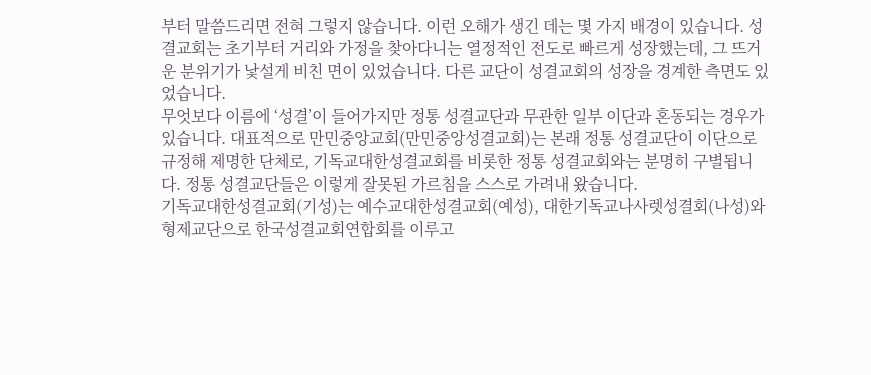부터 말씀드리면 전혀 그렇지 않습니다. 이런 오해가 생긴 데는 몇 가지 배경이 있습니다. 성결교회는 초기부터 거리와 가정을 찾아다니는 열정적인 전도로 빠르게 성장했는데, 그 뜨거운 분위기가 낯설게 비친 면이 있었습니다. 다른 교단이 성결교회의 성장을 경계한 측면도 있었습니다.
무엇보다 이름에 ‘성결’이 들어가지만 정통 성결교단과 무관한 일부 이단과 혼동되는 경우가 있습니다. 대표적으로 만민중앙교회(만민중앙성결교회)는 본래 정통 성결교단이 이단으로 규정해 제명한 단체로, 기독교대한성결교회를 비롯한 정통 성결교회와는 분명히 구별됩니다. 정통 성결교단들은 이렇게 잘못된 가르침을 스스로 가려내 왔습니다.
기독교대한성결교회(기성)는 예수교대한성결교회(예성), 대한기독교나사렛성결회(나성)와 형제교단으로 한국성결교회연합회를 이루고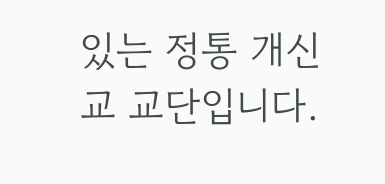있는 정통 개신교 교단입니다.